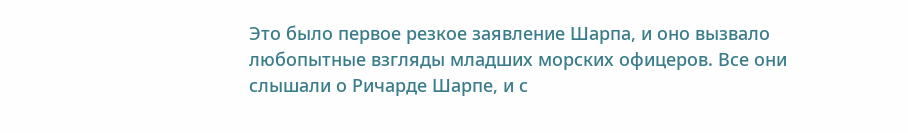Это было первое резкое заявление Шарпа, и оно вызвало любопытные взгляды младших морских офицеров. Все они слышали о Ричарде Шарпе, и с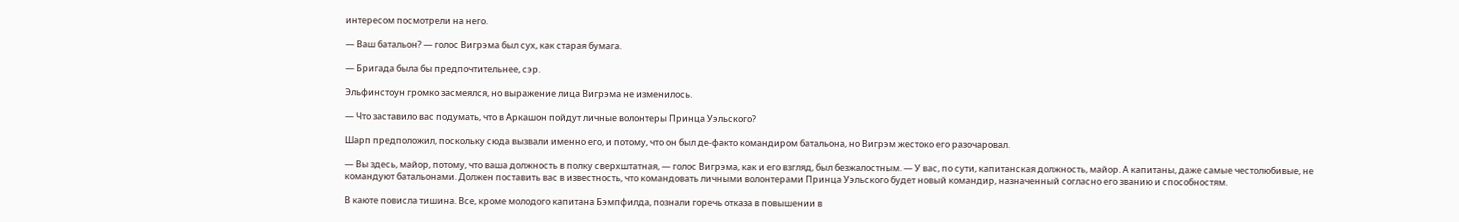интересом посмотрели на него.

— Ваш батальон? — голос Вигрэма был сух, как старая бумага.

— Бригада была бы предпочтительнее, сэр.

Эльфинстоун громко засмеялся, но выражение лица Вигрэма не изменилось.

— Что заставило вас подумать, что в Аркашон пойдут личные волонтеры Принца Уэльского?

Шарп предположил, поскольку сюда вызвали именно его, и потому, что он был де-факто командиром батальона, но Вигрэм жестоко его разочаровал.

— Вы здесь, майор, потому, что ваша должность в полку сверхштатная, — голос Вигрэма, как и его взгляд, был безжалостным. — У вас, по сути, капитанская должность, майор. А капитаны, даже самые честолюбивые, не командуют батальонами. Должен поставить вас в известность, что командовать личными волонтерами Принца Уэльского будет новый командир, назначенный согласно его званию и способностям.

В каюте повисла тишина. Все, кроме молодого капитана Бэмпфилда, познали горечь отказа в повышении в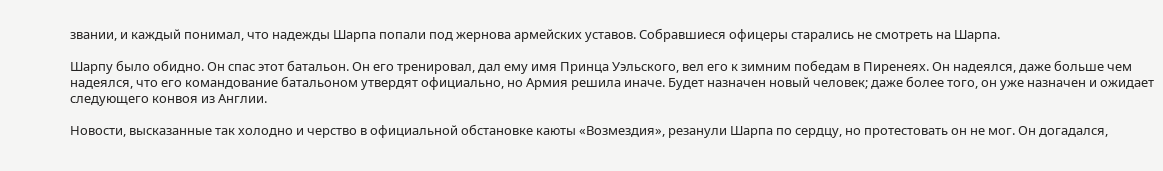звании, и каждый понимал, что надежды Шарпа попали под жернова армейских уставов. Собравшиеся офицеры старались не смотреть на Шарпа.

Шарпу было обидно. Он спас этот батальон. Он его тренировал, дал ему имя Принца Уэльского, вел его к зимним победам в Пиренеях. Он надеялся, даже больше чем надеялся, что его командование батальоном утвердят официально, но Армия решила иначе. Будет назначен новый человек; даже более того, он уже назначен и ожидает следующего конвоя из Англии.

Новости, высказанные так холодно и черство в официальной обстановке каюты «Возмездия», резанули Шарпа по сердцу, но протестовать он не мог. Он догадался,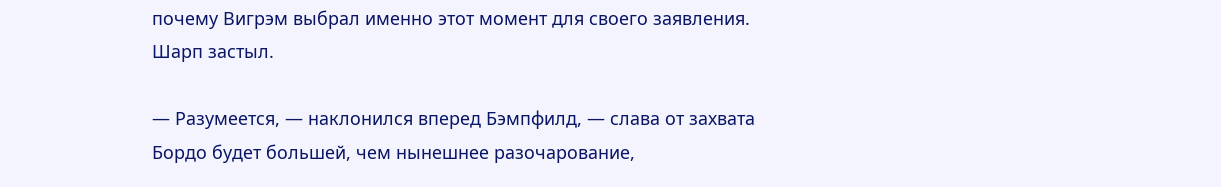почему Вигрэм выбрал именно этот момент для своего заявления. Шарп застыл.

— Разумеется, — наклонился вперед Бэмпфилд, — слава от захвата Бордо будет большей, чем нынешнее разочарование,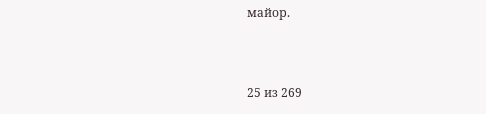майор.



25 из 269